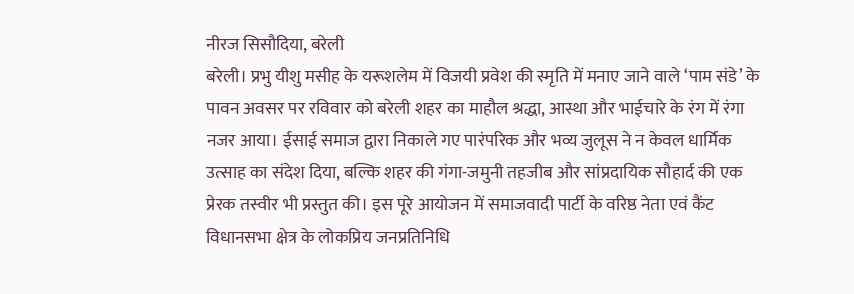नीरज सिसौदिया, बरेली
बरेली। प्रभु यीशु मसीह के यरूशलेम में विजयी प्रवेश की स्मृति में मनाए जाने वाले ‘पाम संडे’ के पावन अवसर पर रविवार को बरेली शहर का माहौल श्रद्धा, आस्था और भाईचारे के रंग में रंगा नजर आया। ईसाई समाज द्वारा निकाले गए पारंपरिक और भव्य जुलूस ने न केवल धार्मिक उत्साह का संदेश दिया, बल्कि शहर की गंगा-जमुनी तहजीब और सांप्रदायिक सौहार्द की एक प्रेरक तस्वीर भी प्रस्तुत की। इस पूरे आयोजन में समाजवादी पार्टी के वरिष्ठ नेता एवं कैंट विधानसभा क्षेत्र के लोकप्रिय जनप्रतिनिधि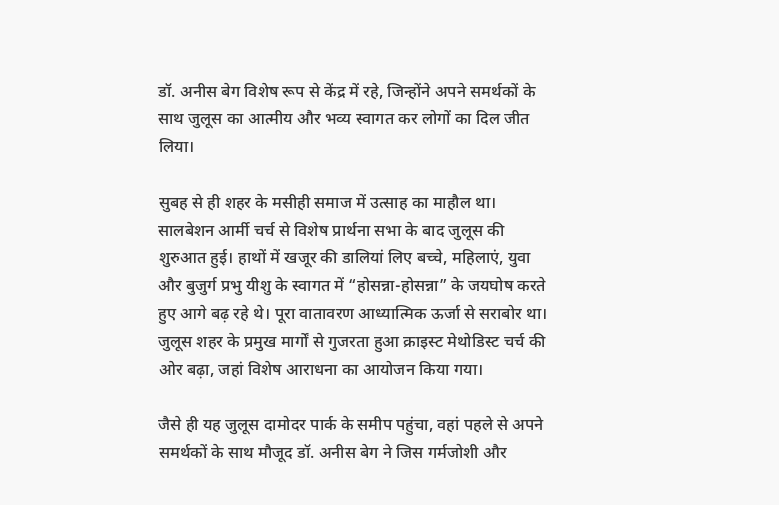डॉ. अनीस बेग विशेष रूप से केंद्र में रहे, जिन्होंने अपने समर्थकों के साथ जुलूस का आत्मीय और भव्य स्वागत कर लोगों का दिल जीत लिया।

सुबह से ही शहर के मसीही समाज में उत्साह का माहौल था। सालबेशन आर्मी चर्च से विशेष प्रार्थना सभा के बाद जुलूस की शुरुआत हुई। हाथों में खजूर की डालियां लिए बच्चे, महिलाएं, युवा और बुजुर्ग प्रभु यीशु के स्वागत में “होसन्ना-होसन्ना” के जयघोष करते हुए आगे बढ़ रहे थे। पूरा वातावरण आध्यात्मिक ऊर्जा से सराबोर था। जुलूस शहर के प्रमुख मार्गों से गुजरता हुआ क्राइस्ट मेथोडिस्ट चर्च की ओर बढ़ा, जहां विशेष आराधना का आयोजन किया गया।

जैसे ही यह जुलूस दामोदर पार्क के समीप पहुंचा, वहां पहले से अपने समर्थकों के साथ मौजूद डॉ. अनीस बेग ने जिस गर्मजोशी और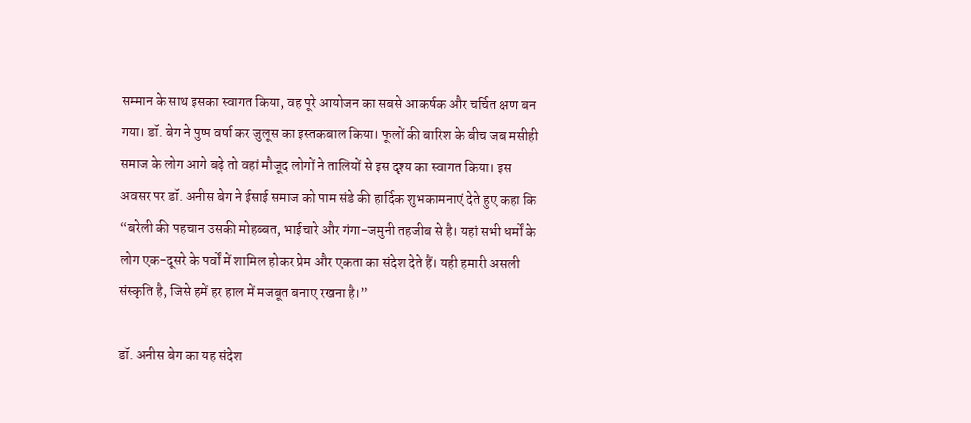सम्मान के साथ इसका स्वागत किया, वह पूरे आयोजन का सबसे आकर्षक और चर्चित क्षण बन गया। डॉ. बेग ने पुष्प वर्षा कर जुलूस का इस्तकबाल किया। फूलों की बारिश के बीच जब मसीही समाज के लोग आगे बढ़े तो वहां मौजूद लोगों ने तालियों से इस दृश्य का स्वागत किया। इस अवसर पर डॉ. अनीस बेग ने ईसाई समाज को पाम संडे की हार्दिक शुभकामनाएं देते हुए कहा कि “बरेली की पहचान उसकी मोहब्बत, भाईचारे और गंगा-जमुनी तहजीब से है। यहां सभी धर्मों के लोग एक-दूसरे के पर्वों में शामिल होकर प्रेम और एकता का संदेश देते हैं। यही हमारी असली संस्कृति है, जिसे हमें हर हाल में मजबूत बनाए रखना है।”

डॉ. अनीस बेग का यह संदेश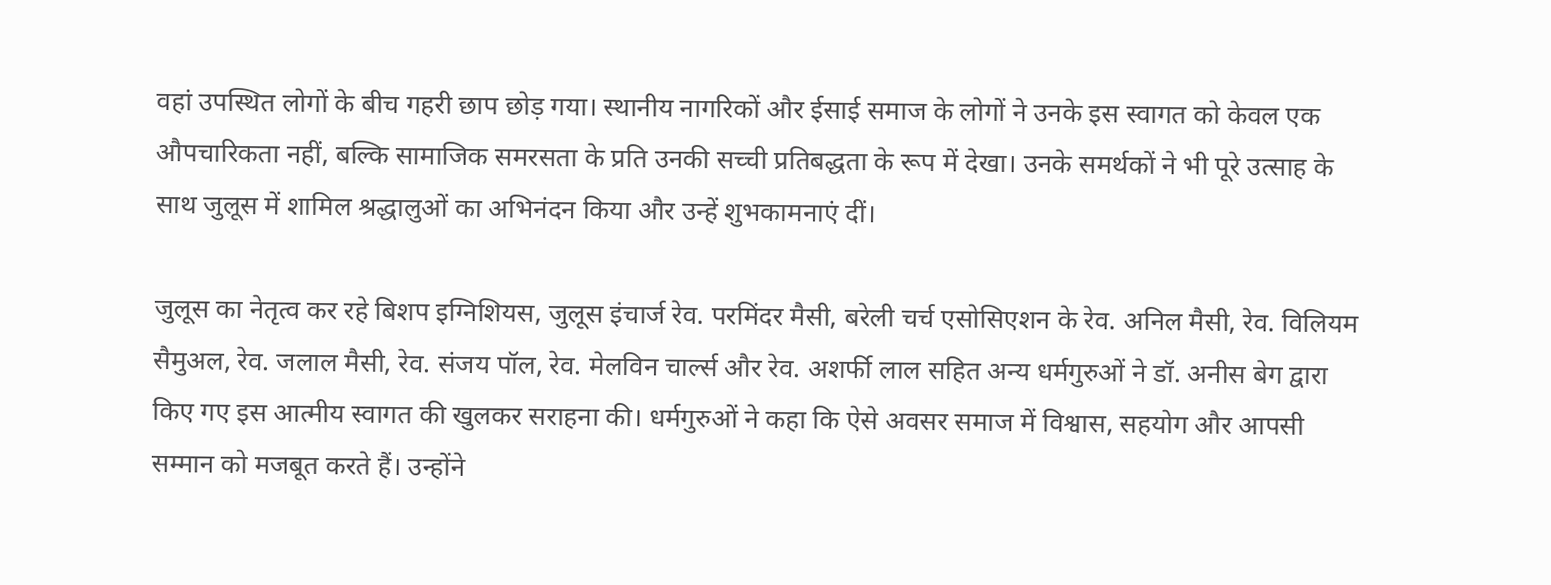वहां उपस्थित लोगों के बीच गहरी छाप छोड़ गया। स्थानीय नागरिकों और ईसाई समाज के लोगों ने उनके इस स्वागत को केवल एक औपचारिकता नहीं, बल्कि सामाजिक समरसता के प्रति उनकी सच्ची प्रतिबद्धता के रूप में देखा। उनके समर्थकों ने भी पूरे उत्साह के साथ जुलूस में शामिल श्रद्धालुओं का अभिनंदन किया और उन्हें शुभकामनाएं दीं।

जुलूस का नेतृत्व कर रहे बिशप इग्निशियस, जुलूस इंचार्ज रेव. परमिंदर मैसी, बरेली चर्च एसोसिएशन के रेव. अनिल मैसी, रेव. विलियम सैमुअल, रेव. जलाल मैसी, रेव. संजय पॉल, रेव. मेलविन चार्ल्स और रेव. अशर्फी लाल सहित अन्य धर्मगुरुओं ने डॉ. अनीस बेग द्वारा किए गए इस आत्मीय स्वागत की खुलकर सराहना की। धर्मगुरुओं ने कहा कि ऐसे अवसर समाज में विश्वास, सहयोग और आपसी सम्मान को मजबूत करते हैं। उन्होंने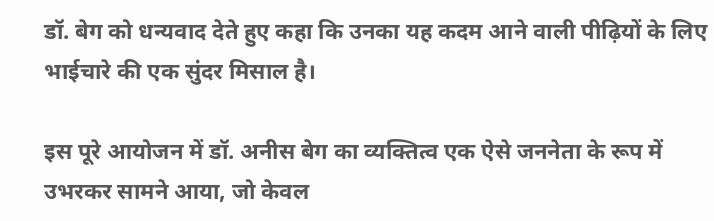डॉ. बेग को धन्यवाद देते हुए कहा कि उनका यह कदम आने वाली पीढ़ियों के लिए भाईचारे की एक सुंदर मिसाल है।

इस पूरे आयोजन में डॉ. अनीस बेग का व्यक्तित्व एक ऐसे जननेता के रूप में उभरकर सामने आया, जो केवल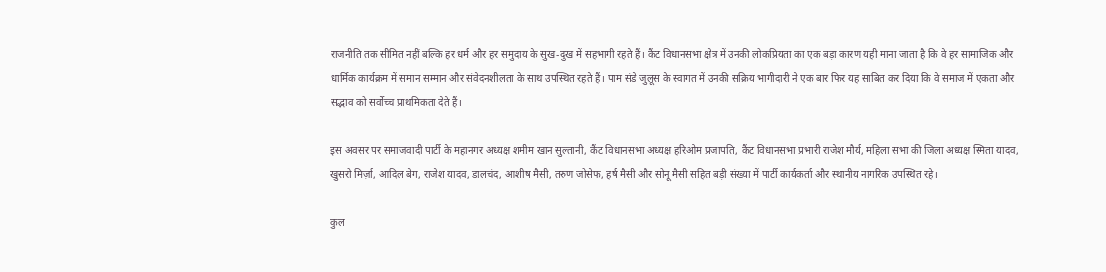राजनीति तक सीमित नहीं बल्कि हर धर्म और हर समुदाय के सुख-दुख में सहभागी रहते हैं। कैंट विधानसभा क्षेत्र में उनकी लोकप्रियता का एक बड़ा कारण यही माना जाता है कि वे हर सामाजिक और धार्मिक कार्यक्रम में समान सम्मान और संवेदनशीलता के साथ उपस्थित रहते हैं। पाम संडे जुलूस के स्वागत में उनकी सक्रिय भागीदारी ने एक बार फिर यह साबित कर दिया कि वे समाज में एकता और सद्भाव को सर्वोच्च प्राथमिकता देते हैं।

इस अवसर पर समाजवादी पार्टी के महानगर अध्यक्ष शमीम खान सुल्तानी, कैंट विधानसभा अध्यक्ष हरिओम प्रजापति, कैंट विधानसभा प्रभारी राजेश मौर्य, महिला सभा की जिला अध्यक्ष स्मिता यादव, खुसरो मिर्ज़ा, आदिल बेग, राजेश यादव, डालचंद, आशीष मैसी, तरुण जोसेफ, हर्ष मैसी और सोनू मैसी सहित बड़ी संख्या में पार्टी कार्यकर्ता और स्थानीय नागरिक उपस्थित रहे।

कुल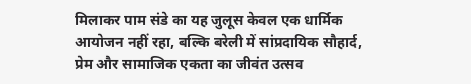मिलाकर पाम संडे का यह जुलूस केवल एक धार्मिक आयोजन नहीं रहा, बल्कि बरेली में सांप्रदायिक सौहार्द, प्रेम और सामाजिक एकता का जीवंत उत्सव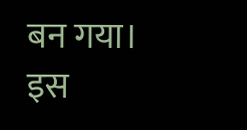बन गया। इस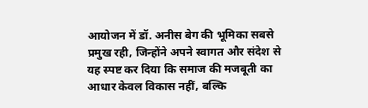आयोजन में डॉ. अनीस बेग की भूमिका सबसे प्रमुख रही, जिन्होंने अपने स्वागत और संदेश से यह स्पष्ट कर दिया कि समाज की मजबूती का आधार केवल विकास नहीं, बल्कि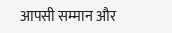आपसी सम्मान और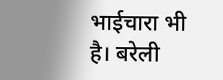भाईचारा भी है। बरेली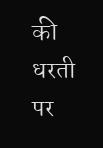की धरती पर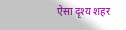ऐसा दृश्य शहर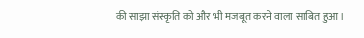की साझा संस्कृति को और भी मजबूत करने वाला साबित हुआ।